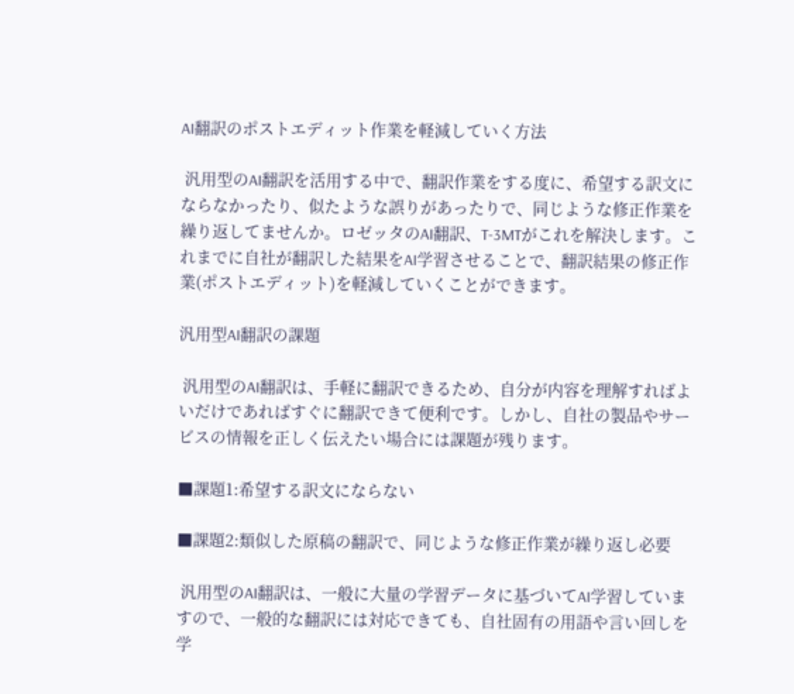AI翻訳のポストエディット作業を軽減していく方法

 汎用型のAI翻訳を活用する中で、翻訳作業をする度に、希望する訳文にならなかったり、似たような誤りがあったりで、同じような修正作業を繰り返してませんか。ロゼッタのAI翻訳、T-3MTがこれを解決します。これまでに自社が翻訳した結果をAI学習させることで、翻訳結果の修正作業(ポストエディット)を軽減していくことができます。

汎用型AI翻訳の課題

 汎用型のAI翻訳は、手軽に翻訳できるため、自分が内容を理解すればよいだけであればすぐに翻訳できて便利です。しかし、自社の製品やサービスの情報を正しく伝えたい場合には課題が残ります。

■課題1:希望する訳文にならない

■課題2:類似した原稿の翻訳で、同じような修正作業が繰り返し必要

 汎用型のAI翻訳は、一般に大量の学習データに基づいてAI学習していますので、一般的な翻訳には対応できても、自社固有の用語や言い回しを学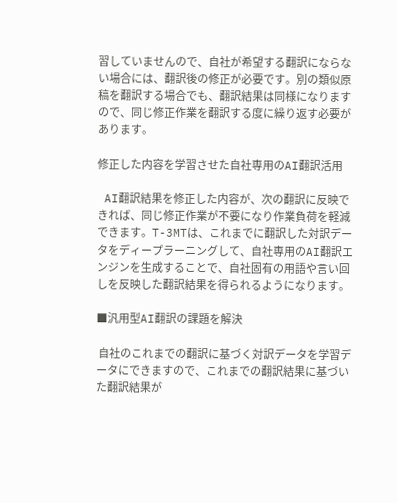習していませんので、自社が希望する翻訳にならない場合には、翻訳後の修正が必要です。別の類似原稿を翻訳する場合でも、翻訳結果は同様になりますので、同じ修正作業を翻訳する度に繰り返す必要があります。

修正した内容を学習させた自社専用のAI翻訳活用

 AI翻訳結果を修正した内容が、次の翻訳に反映できれば、同じ修正作業が不要になり作業負荷を軽減できます。T-3MTは、これまでに翻訳した対訳データをディープラーニングして、自社専用のAI翻訳エンジンを生成することで、自社固有の用語や言い回しを反映した翻訳結果を得られるようになります。

■汎用型AI翻訳の課題を解決

 自社のこれまでの翻訳に基づく対訳データを学習データにできますので、これまでの翻訳結果に基づいた翻訳結果が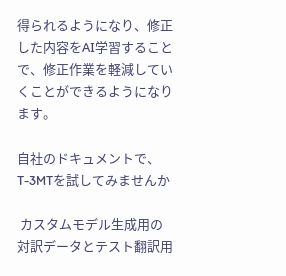得られるようになり、修正した内容をAI学習することで、修正作業を軽減していくことができるようになります。

自社のドキュメントで、T-3MTを試してみませんか

 カスタムモデル生成用の対訳データとテスト翻訳用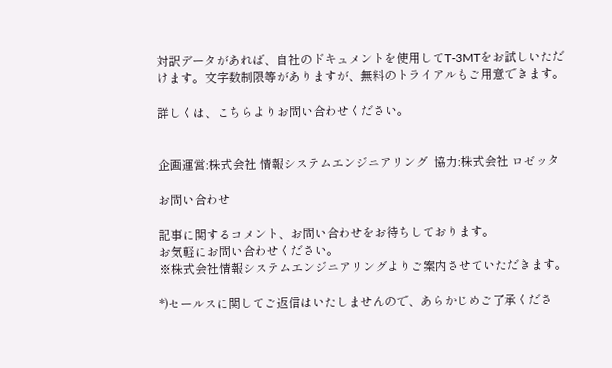対訳データがあれば、自社のドキュメントを使用してT-3MTをお試しいただけます。文字数制限等がありますが、無料のトライアルもご用意できます。

詳しくは、こちらよりお問い合わせください。


企画運営:株式会社 情報システムエンジニアリング  協力:株式会社 ロゼッタ

お問い合わせ

記事に関するコメント、お問い合わせをお待ちしております。
お気軽にお問い合わせください。
※株式会社情報システムエンジニアリングよりご案内させていただきます。

*)セールスに関してご返信はいたしませんので、あらかじめご了承くださ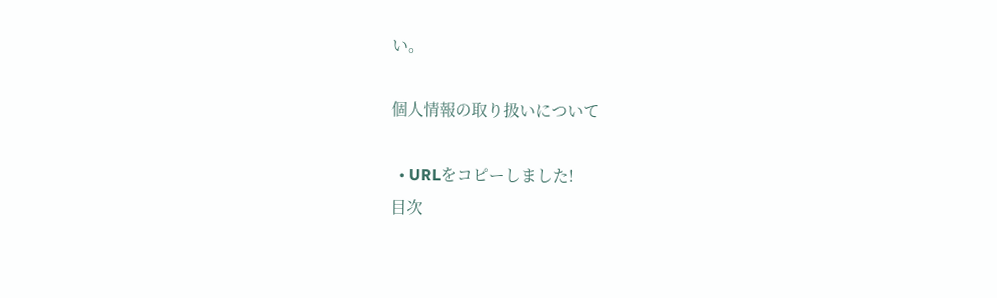い。

個人情報の取り扱いについて

  • URLをコピーしました!
目次